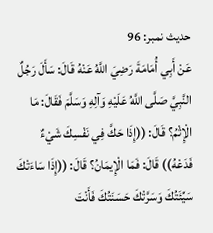حدیث نمبر: 96
عَنْ أَبِي أُمَامَةَ رَضِيَ اللَّهُ عَنْهُ قَالَ: سَأَلَ رَجُلٌ النَّبِيَّ صَلَّى اللَّهُ عَلَيْهِ وَآلِهِ وَسَلَّمَ فَقَالَ: مَا الْإِثْمُ؟ قَالَ: ((إِذَا حَكَّ فِي نَفْسِكَ شَيْءٌ فَدَعْهُ)) قَالَ: فَمَا الْإِيمَانُ؟ قَالَ: ((إِذَا سَاءَتْكَ سَيِّئَتُكَ وَسَرَّتْكَ حَسَنَتُكَ فَأَنْتَ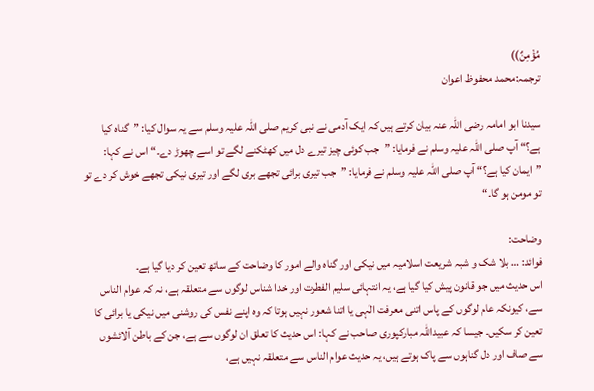مُؤْمِنٌ))
ترجمہ:محمد محفوظ اعوان

سیدنا ابو امامہ رضی اللہ عنہ بیان کرتے ہیں کہ ایک آدمی نے نبی کریم صلی اللہ علیہ وسلم سے یہ سوال کیا: ”گناہ کیا ہے؟“ آپ صلی اللہ علیہ وسلم نے فرمایا: ”جب کوئی چیز تیرے دل میں کھٹکنے لگے تو اسے چھوڑ دے۔“ اس نے کہا: ”ایمان کیا ہے؟“ آپ صلی اللہ علیہ وسلم نے فرمایا: ”جب تیری برائی تجھے بری لگے اور تیری نیکی تجھے خوش کر دے تو تو مومن ہو گا۔“

وضاحت:
فوائد: … بلا شک و شبہ شریعت اسلامیہ میں نیکی اور گناہ والے امور کا وضاحت کے ساتھ تعین کر دیا گیا ہے۔
اس حدیث میں جو قانون پیش کیا گیا ہے، یہ انتہائی سلیم الفطرت اور خدا شناس لوگوں سے متعلقہ ہے، نہ کہ عوام الناس سے، کیونکہ عام لوگوں کے پاس اتنی معرفت الٰہی یا اتنا شعور نہیں ہوتا کہ وہ اپنے نفس کی روشنی میں نیکی یا برائی کا تعین کر سکیں۔ جیسا کہ عبیداللہ مبارکپوری صاحب نے کہا: اس حدیث کا تعلق ان لوگوں سے ہے، جن کے باطن آلائشوں سے صاف اور دل گناہوں سے پاک ہوتے ہیں، یہ حدیث عوام الناس سے متعلقہ نہیں ہے،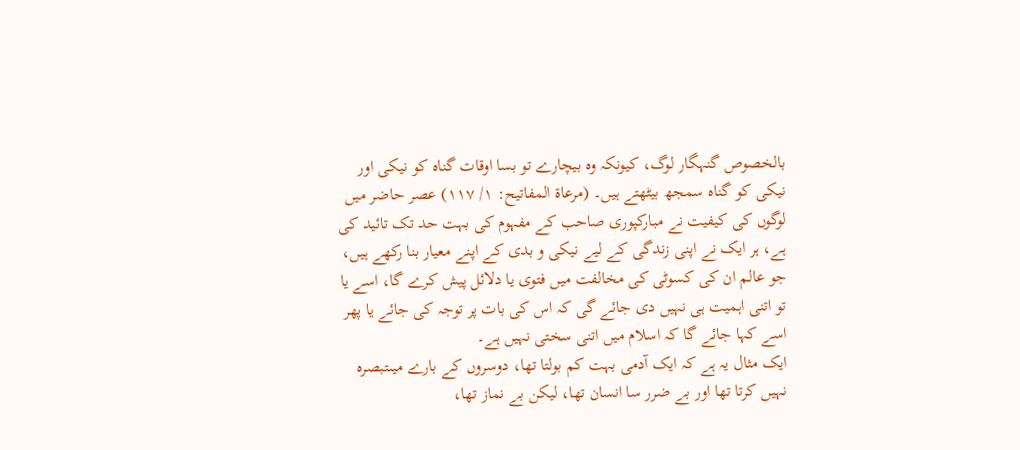بالخصوص گنہگار لوگ، کیونکہ وہ بیچارے تو بسا اوقات گناہ کو نیکی اور نیکی کو گناہ سمجھ بیٹھتے ہیں۔ (مرعاۃ المفاتیح: ۱/ ۱۱۷) عصر حاضر میں لوگوں کی کیفیت نے مبارکپوری صاحب کے مفہوم کی بہت حد تک تائید کی ہے، ہر ایک نے اپنی زندگی کے لیے نیکی و بدی کے اپنے معیار بنا رکھے ہیں، جو عالم ان کی کسوٹی کی مخالفت میں فتوی یا دلائل پیش کرے گا، اسے یا تو اتنی اہمیت ہی نہیں دی جائے گی کہ اس کی بات پر توجہ کی جائے یا پھر اسے کہا جائے گا کہ اسلام میں اتنی سختی نہیں ہے۔
ایک مثال یہ ہے کہ ایک آدمی بہت کم بولتا تھا، دوسروں کے بارے میںتبصرہ نہیں کرتا تھا اور بے ضرر سا انسان تھا، لیکن بے نماز تھا،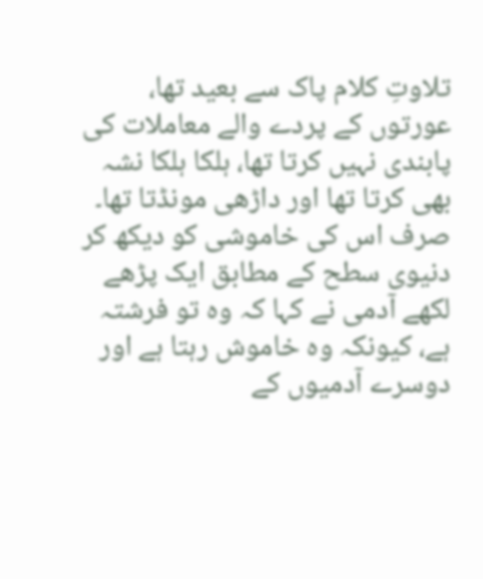تلاوتِ کلام پاک سے بعید تھا، عورتوں کے پردے والے معاملات کی پابندی نہیں کرتا تھا، ہلکا ہلکا نشہ بھی کرتا تھا اور داڑھی مونڈتا تھا۔ صرف اس کی خاموشی کو دیکھ کر دنیوی سطح کے مطابق ایک پڑھے لکھے آدمی نے کہا کہ وہ تو فرشتہ ہے، کیونکہ وہ خاموش رہتا ہے اور دوسرے آدمیوں کے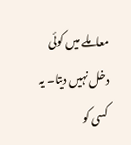معاملے میں کوئی دخل نہیں دیتا۔ یہ کسی کو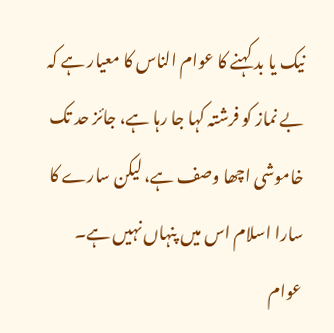نیک یا بد کہنے کا عوام الناس کا معیار ہے کہ بے نماز کو فرشتہ کہا جا رہا ہے، جائز حد تک خاموشی اچھا وصف ہے، لیکن سارے کا سارا اسلام اس میں پنہاں نہیں ہے۔
عوام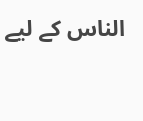الناس کے لیے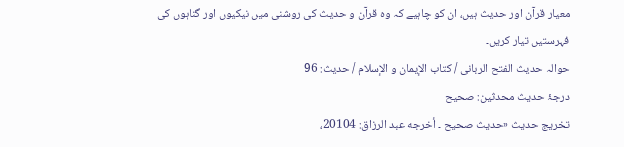معیار قرآن اور حدیث ہیں، ان کو چاہیے کہ وہ قرآن و حدیث کی روشنی میں نیکیوں اور گناہوں کی فہرستیں تیار کریں۔
حوالہ حدیث الفتح الربانی / كتاب الإيمان و الإسلام / حدیث: 96
درجۂ حدیث محدثین: صحیح
تخریج حدیث «حديث صحيح ۔ أخرجه عبد الرزاق: 20104،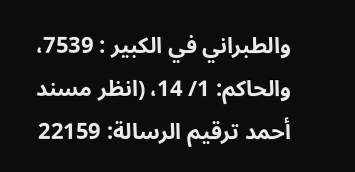والطبراني في الكبير : 7539، والحاكم: 1/ 14، (انظر مسند أحمد ترقيم الرسالة: 22159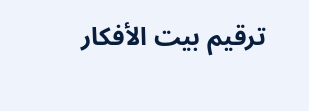ترقیم بيت الأفكار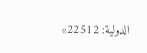الدولية: 22512»